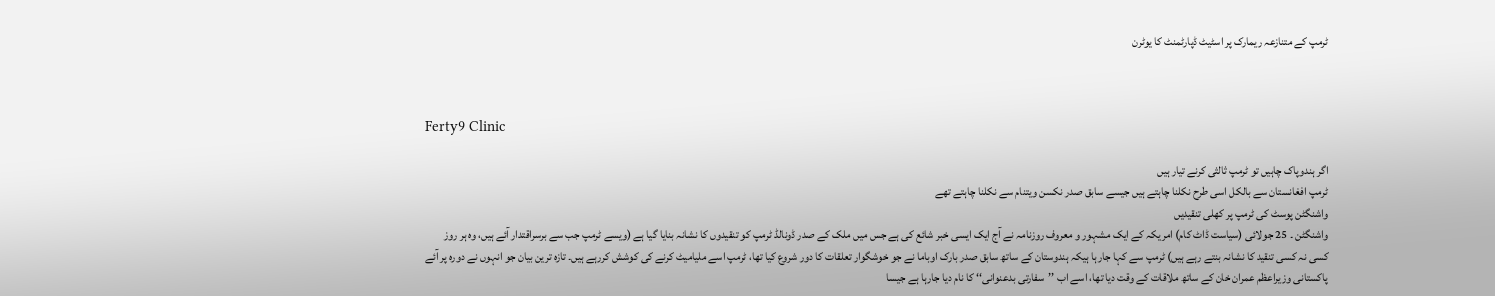ٹرمپ کے متنازعہ ریمارک پر اسٹیٹ ڈپارٹمنٹ کا یوٹرن



Ferty9 Clinic

اگر ہندوپاک چاہیں تو ٹرمپ ثالثی کرنے تیار ہیں
ٹرمپ افغانستان سے بالکل اسی طرح نکلنا چاہتے ہیں جیسے سابق صدر نکسن ویتنام سے نکلنا چاہتے تھے
واشنگٹن پوسٹ کی ٹرمپ پر کھلی تنقیدیں
واشنگٹن ۔ 25 جولائی (سیاست ڈاٹ کام) امریکہ کے ایک مشہور و معروف روزنامہ نے آج ایک ایسی خبر شائع کی ہے جس میں ملک کے صدر ڈونالڈ ٹرمپ کو تنقیدوں کا نشانہ بنایا گیا ہے (ویسے ٹرمپ جب سے برسراقتدار آئے ہیں، وہ ہر روز کسی نہ کسی تنقید کا نشانہ بنتے رہے ہیں) ٹرمپ سے کہا جارہا ہیکہ ہندوستان کے ساتھ سابق صدر بارک اوباما نے جو خوشگوار تعلقات کا دور شروع کیا تھا، ٹرمپ اسے ملیامیٹ کرنے کی کوشش کررہے ہیں۔ تازہ ترین بیان جو انہوں نے دورہ پر آئے پاکستانی وزیراعظم عمران خان کے ساتھ ملاقات کے وقت دیا تھا، اسے اب ’’سفارتی بدعنوانی‘‘ کا نام دیا جارہا ہے جیسا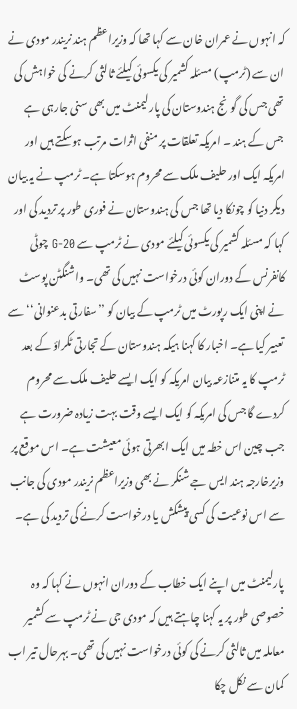کہ انہوں نے عمران خان سے کہا تھا کہ وزیراعظم ہند نریندر مودی نے ان سے (ٹرمپ) مسئلہ کشمیر کی یکسوئی کیلئے ثالثی کرنے کی خواہش کی تھی جس کی گونج ہندوستان کی پارلیمنٹ میں بھی سنی جارہی ہے جس کے ہند ۔ امریکہ تعلقات پر منفی اثرات مرتب ہوسکتے ہیں اور امریکہ ایک اور حلیف ملک سے محروم ہوسکتا ہے۔ ٹرمپ نے یہ بیان دیکر دنیا کو چونکا دیا تھا جس کی ہندوستان نے فوری طور پر تردید کی اور کہا کہ مسئلہ کشمیر کی یکسوئی کیلئے مودی نے ٹرمپ سے G-20 چوٹی کانفرنس کے دوران کوئی درخواست نہیں کی تھی۔ واشنگٹن پوسٹ نے اپنی ایک رپورٹ میں ٹرمپ کے بیان کو ’’سفارتی بدعنوانی‘‘ سے تعبیر کیا ہے۔ اخبار کا کہنا ہیکہ ہندوستان کے تجارتی ٹکراؤ کے بعد ٹرمپ کا یہ متنازعہ بیان امریکہ کو ایک ایسے حلیف ملک سے محروم کردے گا جس کی امریکہ کو ایک ایسے وقت بہت زیادہ ضرورت ہے جب چین اس خطہ میں ایک ابھرتی ہوئی معیشت ہے۔ اس موقع پر وزیرخارجہ ہند ایس جے شنکر نے بھی وزیراعظم نریندر مودی کی جانب سے اس نوعیت کی کسی پیشکش یا درخواست کرنے کی تردید کی ہے۔

پارلیمنٹ میں اپنے ایک خطاب کے دوران انہوں نے کہا کہ وہ خصوصی طور پر یہ کہنا چاہتے ہیں کہ مودی جی نے ٹرمپ سے کشمیر معاملہ میں ثالثی کرنے کی کوئی درخواست نہیں کی تھی۔ بہرحال تیر اب کمان سے نکل چکا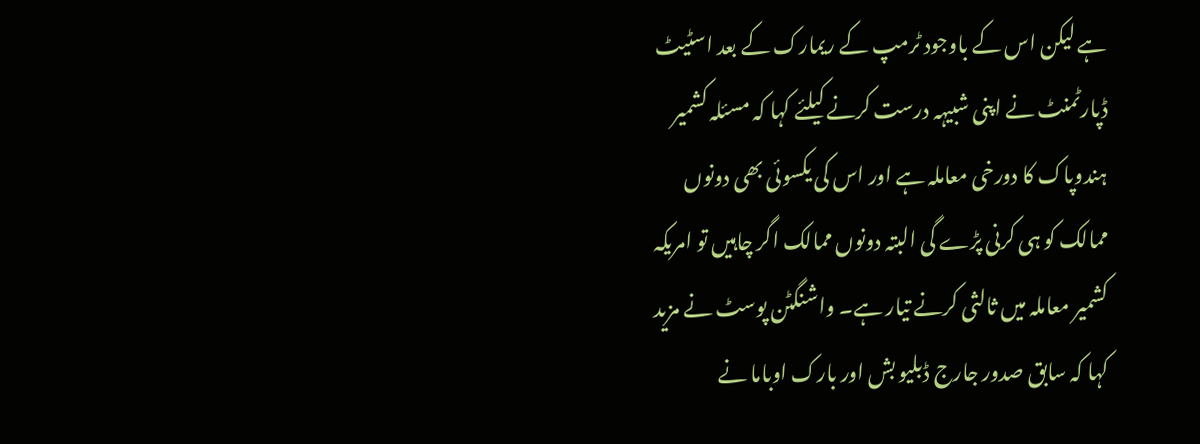ہے لیکن اس کے باوجود ٹرمپ کے ریمارک کے بعد اسٹیٹ ڈپارٹمنٹ نے اپنی شبیہہ درست کرنے کیلئے کہا کہ مسئلہ کشمیر ہندوپاک کا دورخی معاملہ ہے اور اس کی یکسوئی بھی دونوں ممالک کو ہی کرنی پڑے گی البتہ دونوں ممالک اگر چاہیں تو امریکہ کشمیر معاملہ میں ثالثی کرنے تیار ہے۔ واشنگٹن پوسٹ نے مزید کہا کہ سابق صدور جارج ڈبلیو بش اور بارک اوباما نے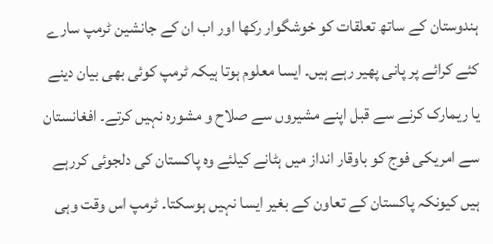ہندوستان کے ساتھ تعلقات کو خوشگوار رکھا اور اب ان کے جانشین ٹرمپ سارے کئے کرائے پر پانی پھیر رہے ہیں۔ ایسا معلوم ہوتا ہیکہ ٹرمپ کوئی بھی بیان دینے یا ریمارک کرنے سے قبل اپنے مشیروں سے صلاح و مشورہ نہیں کرتے۔ افغانستان سے امریکی فوج کو باوقار انداز میں ہٹانے کیلئے وہ پاکستان کی دلجوئی کررہے ہیں کیونکہ پاکستان کے تعاون کے بغیر ایسا نہیں ہوسکتا۔ ٹرمپ اس وقت وہی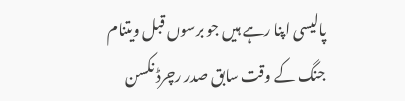پالیسی اپنا رہے ہیں جو برسوں قبل ویتنام جنگ کے وقت سابق صدر رچرڈ نکسن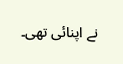نے اپنائی تھی۔